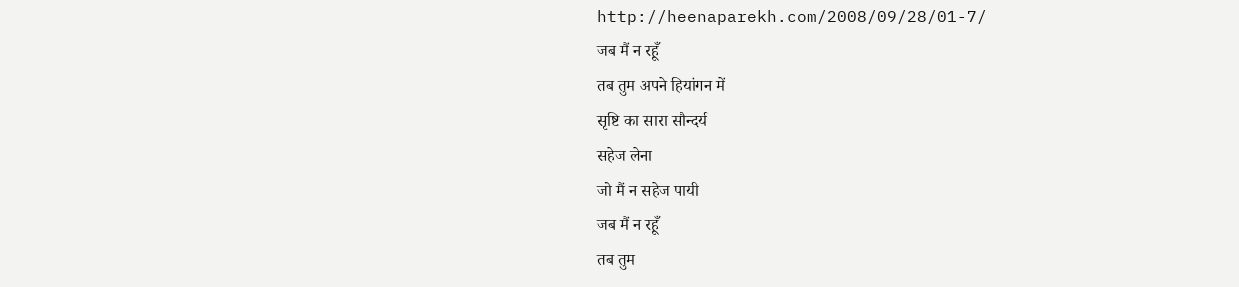http://heenaparekh.com/2008/09/28/01-7/
जब मैं न रहूँ
तब तुम अपने हियांगन में
सृष्टि का सारा सौन्दर्य
सहेज लेना
जो मैं न सहेज पायी
जब मैं न रहूँ
तब तुम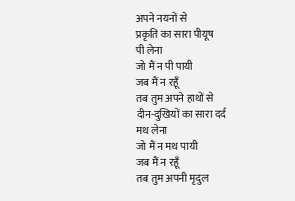अपने नयनों से
प्रकृति का सारा पीयूष
पी लेना
जो मैं न पी पायी
जब मैं न रहूँ
तब तुम अपने हाथों से
दीन-दुखियों का सारा दर्द
मथ लेना
जो मैं न मथ पायी
जब मैं न रहूँ
तब तुम अपनी मृदुल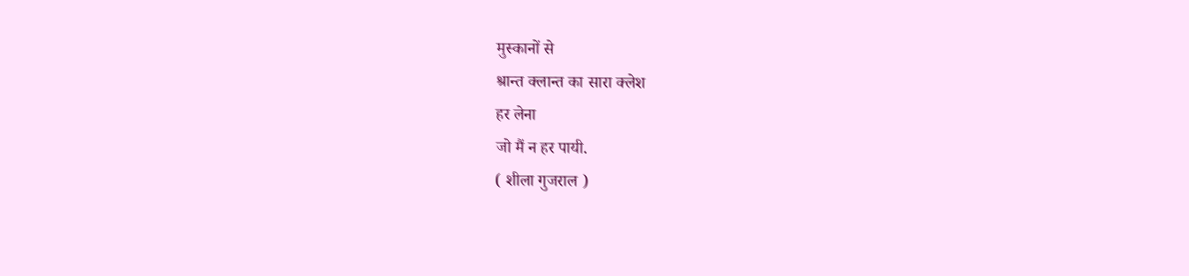मुस्कानों से
श्रान्त क्लान्त का सारा क्लेश
हर लेना
जो मैं न हर पायी.
( शीला गुजराल )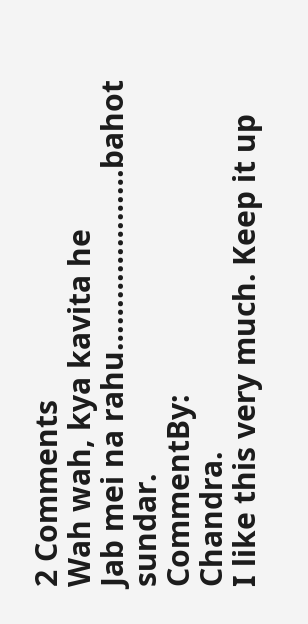2 Comments
Wah wah, kya kavita he
Jab mei na rahu…………………bahot sundar.
CommentBy:
Chandra.
I like this very much. Keep it up